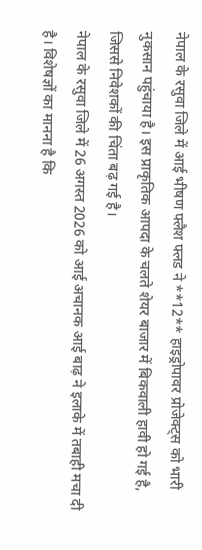नेपाल के रसुवा जिले में आई भीषण फ्लैश फ्लड ने **12** हाइड्रोपावर प्रोजेक्ट्स को भारी नुकसान पहुंचाया है। इस प्राकृतिक आपदा के चलते शेयर बाजार में बिकवाली हावी हो गई है, जिससे निवेशकों की चिंता बढ़ गई है।
नेपाल के रसुवा जिले में 26 अगस्त 2026 को आई अचानक आई बाढ़ ने इलाके में तबाही मचा दी है। विशेषज्ञों का मानना है कि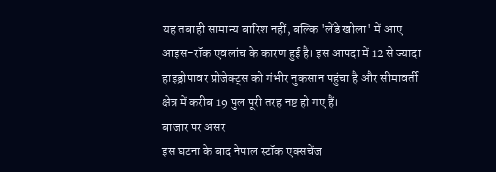यह तबाही सामान्य बारिश नहीं, बल्कि 'लेंडे खोला' में आए आइस-रॉक एवलांच के कारण हुई है। इस आपदा में 12 से ज्यादा हाइड्रोपावर प्रोजेक्ट्स को गंभीर नुकसान पहुंचा है और सीमावर्ती क्षेत्र में करीब 19 पुल पूरी तरह नष्ट हो गए हैं।
बाजार पर असर
इस घटना के बाद नेपाल स्टॉक एक्सचेंज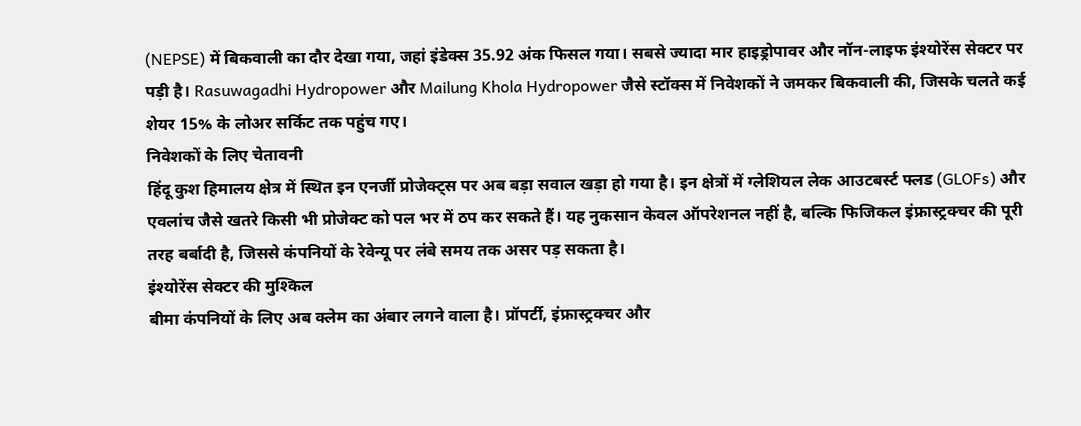(NEPSE) में बिकवाली का दौर देखा गया, जहां इंडेक्स 35.92 अंक फिसल गया। सबसे ज्यादा मार हाइड्रोपावर और नॉन-लाइफ इंश्योरेंस सेक्टर पर पड़ी है। Rasuwagadhi Hydropower और Mailung Khola Hydropower जैसे स्टॉक्स में निवेशकों ने जमकर बिकवाली की, जिसके चलते कई शेयर 15% के लोअर सर्किट तक पहुंच गए।
निवेशकों के लिए चेतावनी
हिंदू कुश हिमालय क्षेत्र में स्थित इन एनर्जी प्रोजेक्ट्स पर अब बड़ा सवाल खड़ा हो गया है। इन क्षेत्रों में ग्लेशियल लेक आउटबर्स्ट फ्लड (GLOFs) और एवलांच जैसे खतरे किसी भी प्रोजेक्ट को पल भर में ठप कर सकते हैं। यह नुकसान केवल ऑपरेशनल नहीं है, बल्कि फिजिकल इंफ्रास्ट्रक्चर की पूरी तरह बर्बादी है, जिससे कंपनियों के रेवेन्यू पर लंबे समय तक असर पड़ सकता है।
इंश्योरेंस सेक्टर की मुश्किल
बीमा कंपनियों के लिए अब क्लेम का अंबार लगने वाला है। प्रॉपर्टी, इंफ्रास्ट्रक्चर और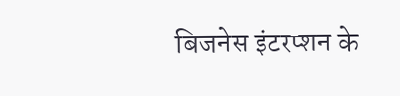बिजनेस इंटरप्शन के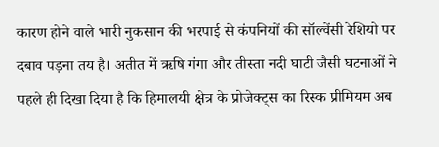कारण होने वाले भारी नुकसान की भरपाई से कंपनियों की सॉल्वेंसी रेशियो पर दबाव पड़ना तय है। अतीत में ऋषि गंगा और तीस्ता नदी घाटी जैसी घटनाओं ने पहले ही दिखा दिया है कि हिमालयी क्षेत्र के प्रोजेक्ट्स का रिस्क प्रीमियम अब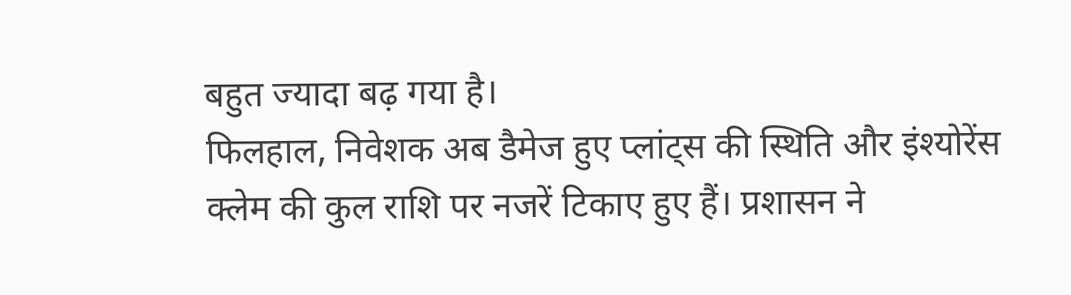बहुत ज्यादा बढ़ गया है।
फिलहाल, निवेशक अब डैमेज हुए प्लांट्स की स्थिति और इंश्योरेंस क्लेम की कुल राशि पर नजरें टिकाए हुए हैं। प्रशासन ने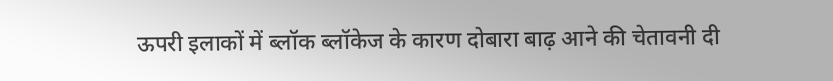ऊपरी इलाकों में ब्लॉक ब्लॉकेज के कारण दोबारा बाढ़ आने की चेतावनी दी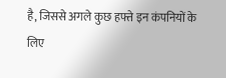है, जिससे अगले कुछ हफ्ते इन कंपनियों के लिए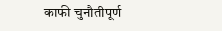काफी चुनौतीपूर्ण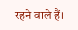रहने वाले हैं।